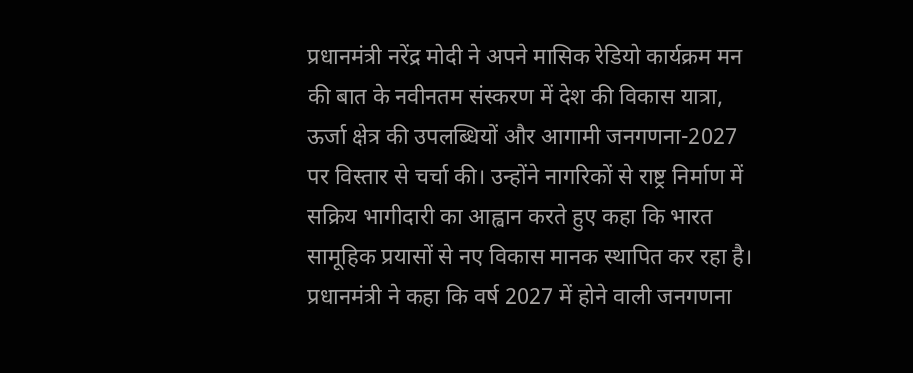प्रधानमंत्री नरेंद्र मोदी ने अपने मासिक रेडियो कार्यक्रम मन की बात के नवीनतम संस्करण में देश की विकास यात्रा, ऊर्जा क्षेत्र की उपलब्धियों और आगामी जनगणना-2027 पर विस्तार से चर्चा की। उन्होंने नागरिकों से राष्ट्र निर्माण में सक्रिय भागीदारी का आह्वान करते हुए कहा कि भारत सामूहिक प्रयासों से नए विकास मानक स्थापित कर रहा है।
प्रधानमंत्री ने कहा कि वर्ष 2027 में होने वाली जनगणना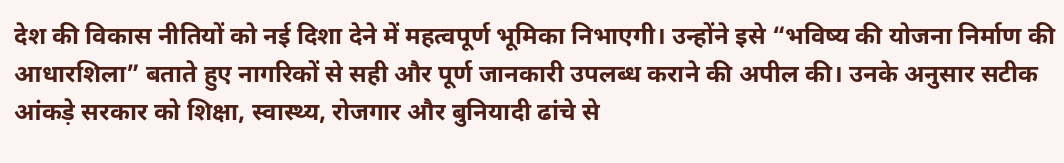देश की विकास नीतियों को नई दिशा देने में महत्वपूर्ण भूमिका निभाएगी। उन्होंने इसे “भविष्य की योजना निर्माण की आधारशिला” बताते हुए नागरिकों से सही और पूर्ण जानकारी उपलब्ध कराने की अपील की। उनके अनुसार सटीक आंकड़े सरकार को शिक्षा, स्वास्थ्य, रोजगार और बुनियादी ढांचे से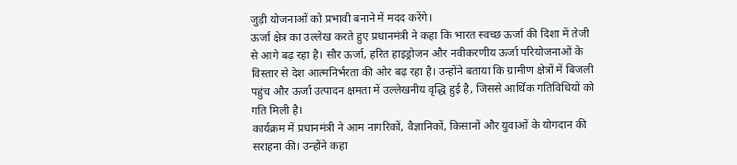जुड़ी योजनाओं को प्रभावी बनाने में मदद करेंगे।
ऊर्जा क्षेत्र का उल्लेख करते हुए प्रधानमंत्री ने कहा कि भारत स्वच्छ ऊर्जा की दिशा में तेजी से आगे बढ़ रहा है। सौर ऊर्जा, हरित हाइड्रोजन और नवीकरणीय ऊर्जा परियोजनाओं के विस्तार से देश आत्मनिर्भरता की ओर बढ़ रहा है। उन्होंने बताया कि ग्रामीण क्षेत्रों में बिजली पहुंच और ऊर्जा उत्पादन क्षमता में उल्लेखनीय वृद्धि हुई है, जिससे आर्थिक गतिविधियों को गति मिली है।
कार्यक्रम में प्रधानमंत्री ने आम नागरिकों, वैज्ञानिकों, किसानों और युवाओं के योगदान की सराहना की। उन्होंने कहा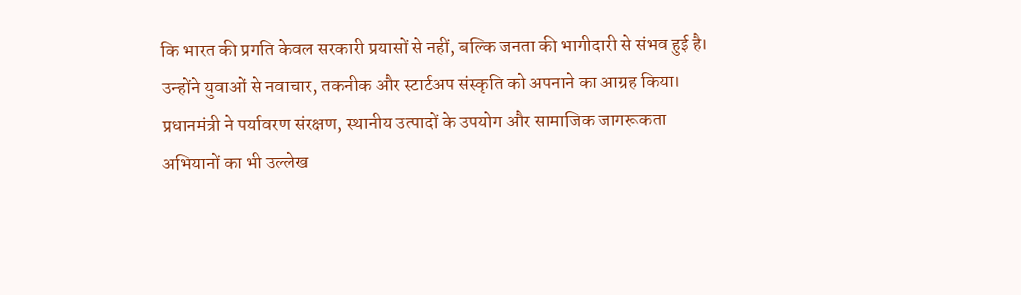कि भारत की प्रगति केवल सरकारी प्रयासों से नहीं, बल्कि जनता की भागीदारी से संभव हुई है। उन्होंने युवाओं से नवाचार, तकनीक और स्टार्टअप संस्कृति को अपनाने का आग्रह किया।
प्रधानमंत्री ने पर्यावरण संरक्षण, स्थानीय उत्पादों के उपयोग और सामाजिक जागरूकता अभियानों का भी उल्लेख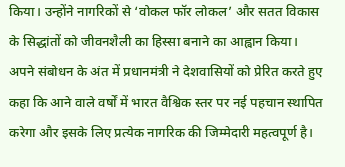किया। उन्होंने नागरिकों से ‘वोकल फॉर लोकल’ और सतत विकास के सिद्धांतों को जीवनशैली का हिस्सा बनाने का आह्वान किया।
अपने संबोधन के अंत में प्रधानमंत्री ने देशवासियों को प्रेरित करते हुए कहा कि आने वाले वर्षों में भारत वैश्विक स्तर पर नई पहचान स्थापित करेगा और इसके लिए प्रत्येक नागरिक की जिम्मेदारी महत्वपूर्ण है।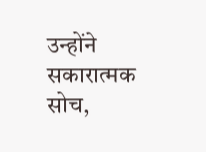उन्होंने सकारात्मक सोच,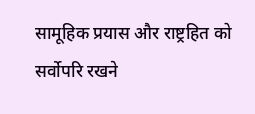सामूहिक प्रयास और राष्ट्रहित को सर्वोपरि रखने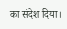का संदेश दिया।